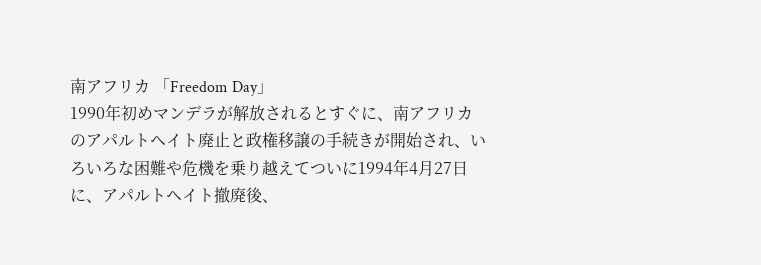南アフリカ 「Freedom Day」
1990年初めマンデラが解放されるとすぐに、南アフリカのアパルトヘイト廃止と政権移譲の手続きが開始され、いろいろな困難や危機を乗り越えてついに1994年4月27日に、アパルトヘイト撤廃後、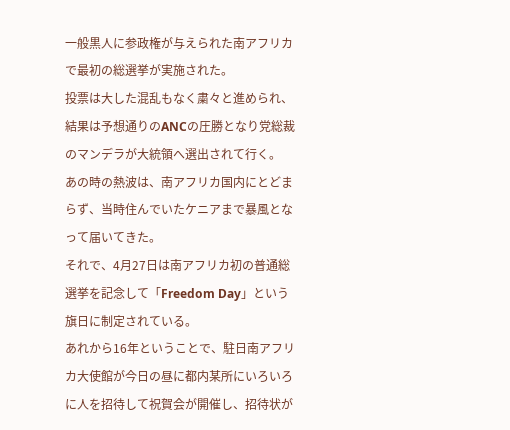一般黒人に参政権が与えられた南アフリカで最初の総選挙が実施された。
投票は大した混乱もなく粛々と進められ、結果は予想通りのANCの圧勝となり党総裁のマンデラが大統領へ選出されて行く。
あの時の熱波は、南アフリカ国内にとどまらず、当時住んでいたケニアまで暴風となって届いてきた。
それで、4月27日は南アフリカ初の普通総選挙を記念して「Freedom Day」という旗日に制定されている。
あれから16年ということで、駐日南アフリカ大使館が今日の昼に都内某所にいろいろに人を招待して祝賀会が開催し、招待状が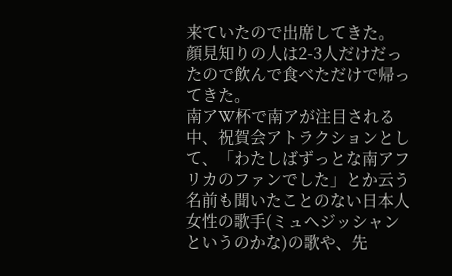来ていたので出席してきた。
顔見知りの人は2-3人だけだったので飲んで食べただけで帰ってきた。
南アW杯で南アが注目される中、祝賀会アトラクションとして、「わたしばずっとな南アフリカのファンでした」とか云う名前も聞いたことのない日本人女性の歌手(ミュヘジッシャンというのかな)の歌や、先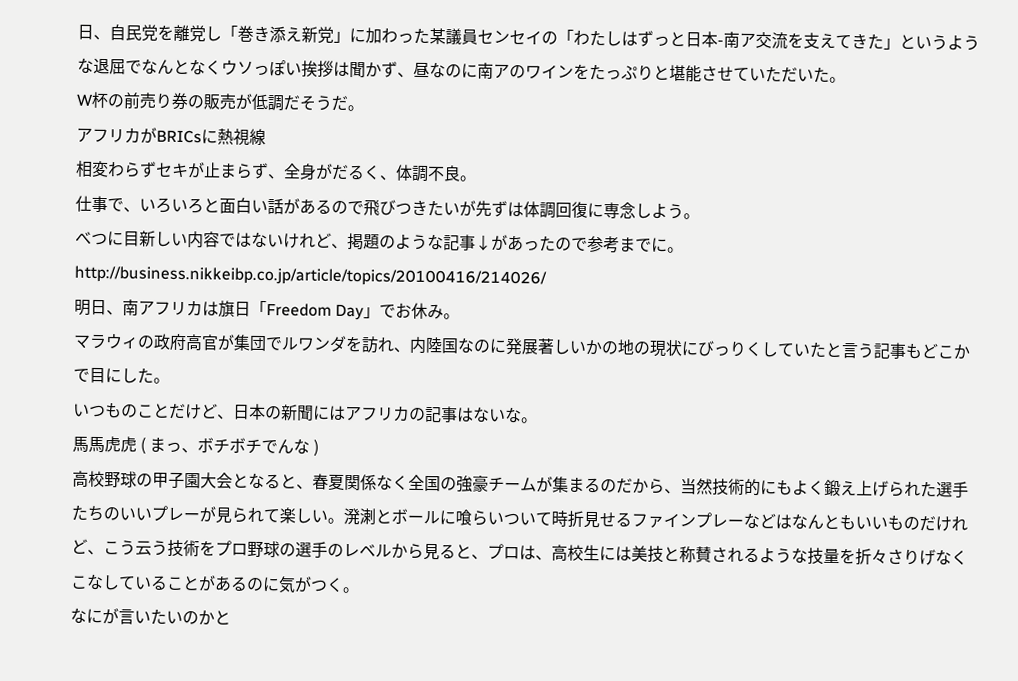日、自民党を離党し「巻き添え新党」に加わった某議員センセイの「わたしはずっと日本-南ア交流を支えてきた」というような退屈でなんとなくウソっぽい挨拶は聞かず、昼なのに南アのワインをたっぷりと堪能させていただいた。
W杯の前売り券の販売が低調だそうだ。
アフリカがBRICsに熱視線
相変わらずセキが止まらず、全身がだるく、体調不良。
仕事で、いろいろと面白い話があるので飛びつきたいが先ずは体調回復に専念しよう。
べつに目新しい内容ではないけれど、掲題のような記事↓があったので参考までに。
http://business.nikkeibp.co.jp/article/topics/20100416/214026/
明日、南アフリカは旗日「Freedom Day」でお休み。
マラウィの政府高官が集団でルワンダを訪れ、内陸国なのに発展著しいかの地の現状にびっりくしていたと言う記事もどこかで目にした。
いつものことだけど、日本の新聞にはアフリカの記事はないな。
馬馬虎虎 ( まっ、ボチボチでんな )
高校野球の甲子園大会となると、春夏関係なく全国の強豪チームが集まるのだから、当然技術的にもよく鍛え上げられた選手たちのいいプレーが見られて楽しい。溌溂とボールに喰らいついて時折見せるファインプレーなどはなんともいいものだけれど、こう云う技術をプロ野球の選手のレベルから見ると、プロは、高校生には美技と称賛されるような技量を折々さりげなくこなしていることがあるのに気がつく。
なにが言いたいのかと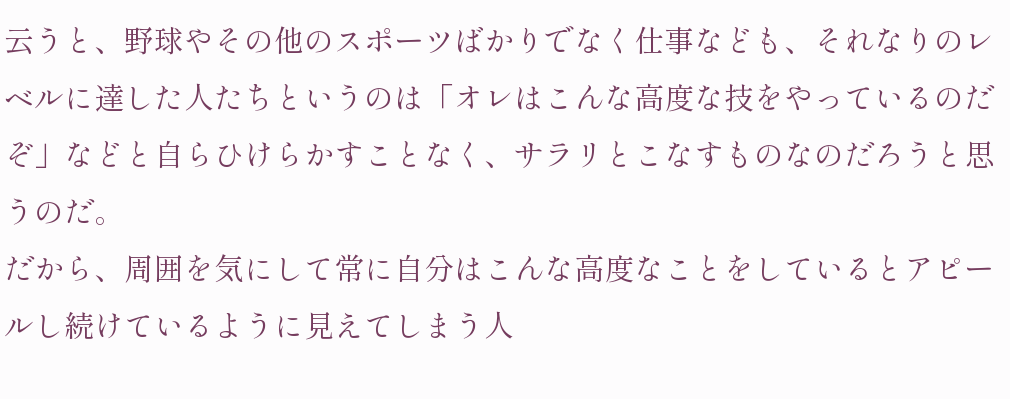云うと、野球やその他のスポーツばかりでなく仕事なども、それなりのレベルに達した人たちというのは「オレはこんな高度な技をやっているのだぞ」などと自らひけらかすことなく、サラリとこなすものなのだろうと思うのだ。
だから、周囲を気にして常に自分はこんな高度なことをしているとアピールし続けているように見えてしまう人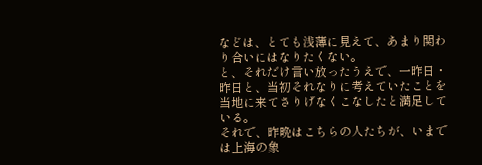などは、とても浅薄に見えて、あまり関わり合いにはなりたくない。
と、それだけ言い放ったうえで、一昨日・昨日と、当初それなりに考えていたことを当地に来てさりげなくこなしたと満足している。
それで、昨晩はこちらの人たちが、いまでは上海の象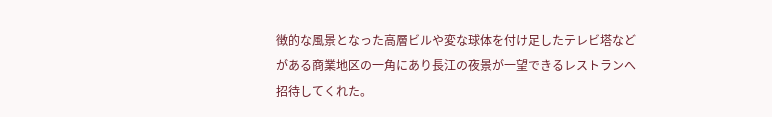徴的な風景となった高層ビルや変な球体を付け足したテレビ塔などがある商業地区の一角にあり長江の夜景が一望できるレストランへ招待してくれた。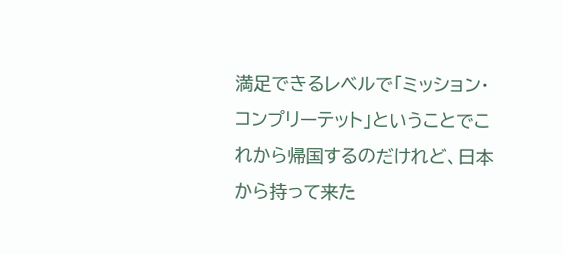満足できるレベルで「ミッション・コンプリーテット」ということでこれから帰国するのだけれど、日本から持って来た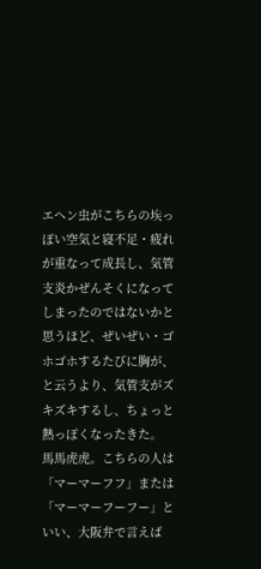エヘン虫がこちらの埃っぽい空気と寝不足・疲れが重なって成長し、気管支炎かぜんそくになってしまったのではないかと思うほど、ぜいぜい・ゴホゴホするたびに胸が、と云うより、気管支がズキズキするし、ちょっと熱っぽくなったきた。
馬馬虎虎。こちらの人は「マーマーフフ」または「マーマーフーフー」といい、大阪弁で言えば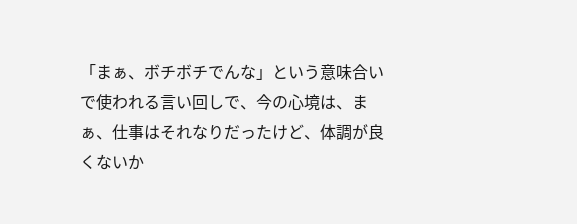「まぁ、ボチボチでんな」という意味合いで使われる言い回しで、今の心境は、まぁ、仕事はそれなりだったけど、体調が良くないか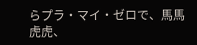らプラ・マイ・ゼロで、馬馬虎虎、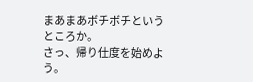まあまあボチボチというところか。
さっ、帰り仕度を始めよう。